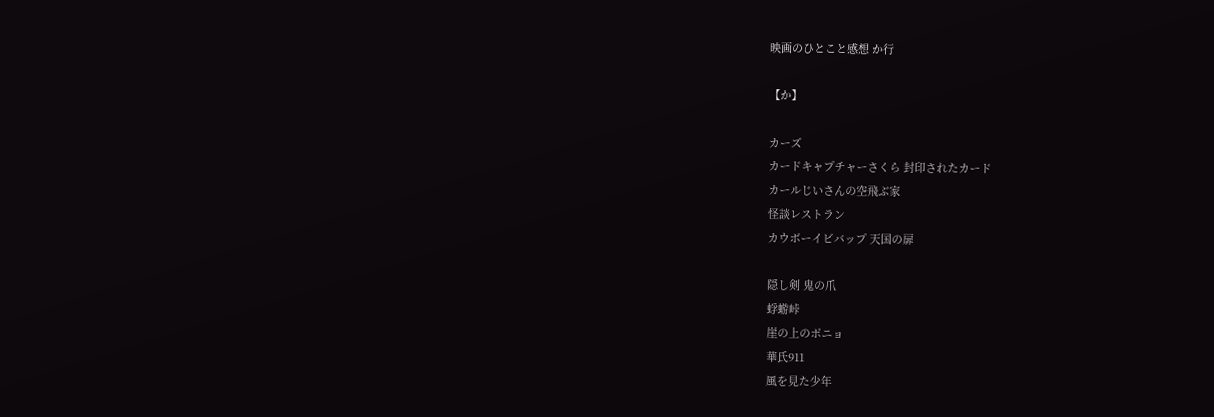映画のひとこと感想 か行

【か】

カーズ
カードキャプチャーさくら 封印されたカード
カールじいさんの空飛ぶ家
怪談レストラン
カウボーイビバップ 天国の扉

隠し剣 鬼の爪
蜉蝣峠
崖の上のポニョ
華氏911
風を見た少年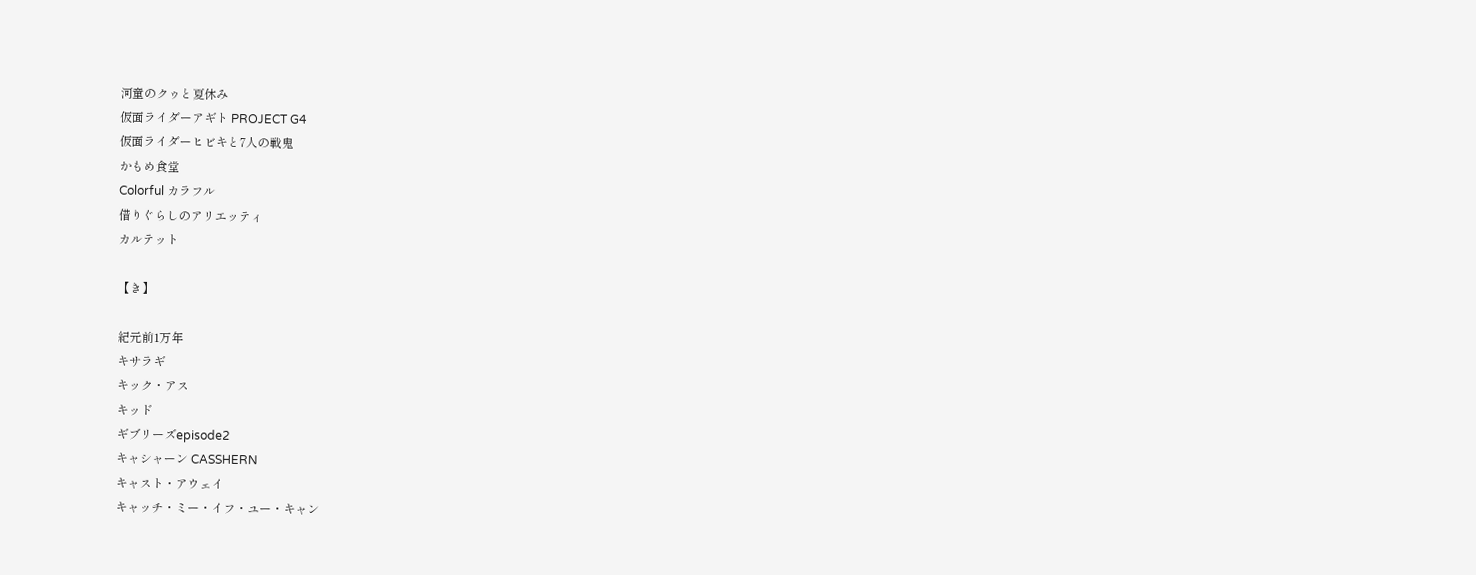河童のクゥと夏休み
仮面ライダーアギト PROJECT G4
仮面ライダーヒビキと7人の戦鬼
かもめ食堂
Colorful カラフル
借りぐらしのアリエッティ
カルテット

【き】

紀元前1万年
キサラギ
キック・アス
キッド
ギブリーズepisode2
キャシャーン CASSHERN
キャスト・アウェイ
キャッチ・ミー・イフ・ユー・キャン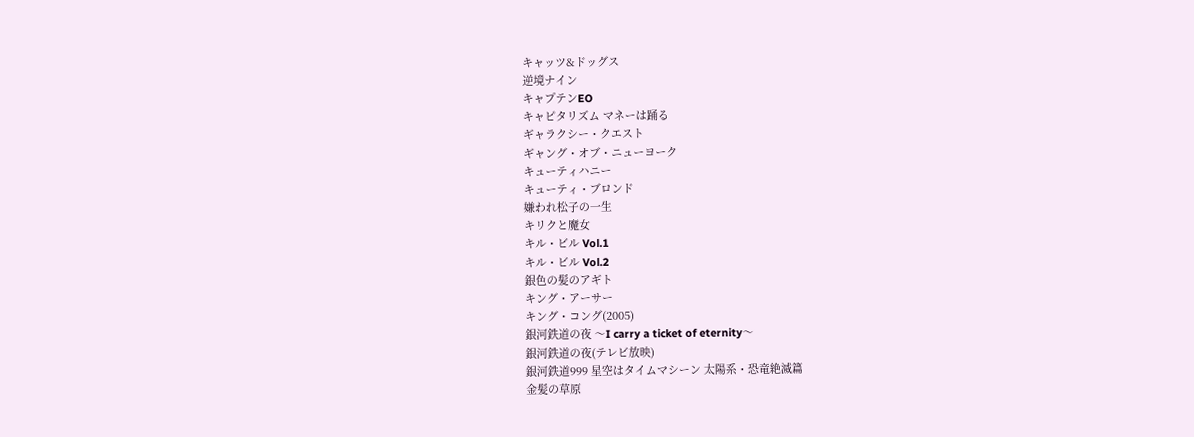キャッツ&ドッグス
逆境ナイン
キャプテンEO
キャピタリズム マネーは踊る
ギャラクシー・クエスト
ギャング・オブ・ニューヨーク
キューティハニー
キューティ・ブロンド
嫌われ松子の一生
キリクと魔女
キル・ビル Vol.1
キル・ビル Vol.2
銀色の髪のアギト
キング・アーサー
キング・コング(2005)
銀河鉄道の夜 〜I carry a ticket of eternity〜
銀河鉄道の夜(テレビ放映)
銀河鉄道999 星空はタイムマシーン 太陽系・恐竜絶滅篇
金髪の草原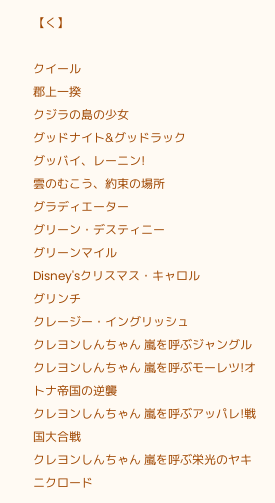【く】

クイール
郡上一揆
クジラの島の少女
グッドナイト&グッドラック
グッバイ、レーニン!
雲のむこう、約束の場所
グラディエーター
グリーン・デスティニー
グリーンマイル
Disney'sクリスマス・キャロル
グリンチ
クレージー・イングリッシュ
クレヨンしんちゃん 嵐を呼ぶジャングル
クレヨンしんちゃん 嵐を呼ぶモーレツ!オトナ帝国の逆襲
クレヨンしんちゃん 嵐を呼ぶアッパレ!戦国大合戦
クレヨンしんちゃん 嵐を呼ぶ栄光のヤキニクロード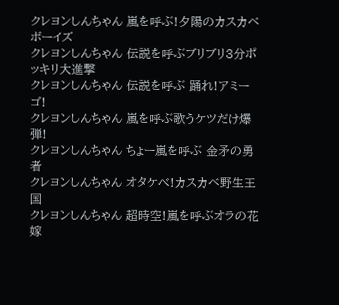クレヨンしんちゃん 嵐を呼ぶ!夕陽のカスカベボーイズ
クレヨンしんちゃん 伝説を呼ぶブリブリ3分ポッキリ大進撃
クレヨンしんちゃん 伝説を呼ぶ 踊れ!アミーゴ!
クレヨンしんちゃん 嵐を呼ぶ歌うケツだけ爆弾!
クレヨンしんちゃん ちょー嵐を呼ぶ 金矛の勇者
クレヨンしんちゃん オタケべ!カスカベ野生王国
クレヨンしんちゃん 超時空!嵐を呼ぶオラの花嫁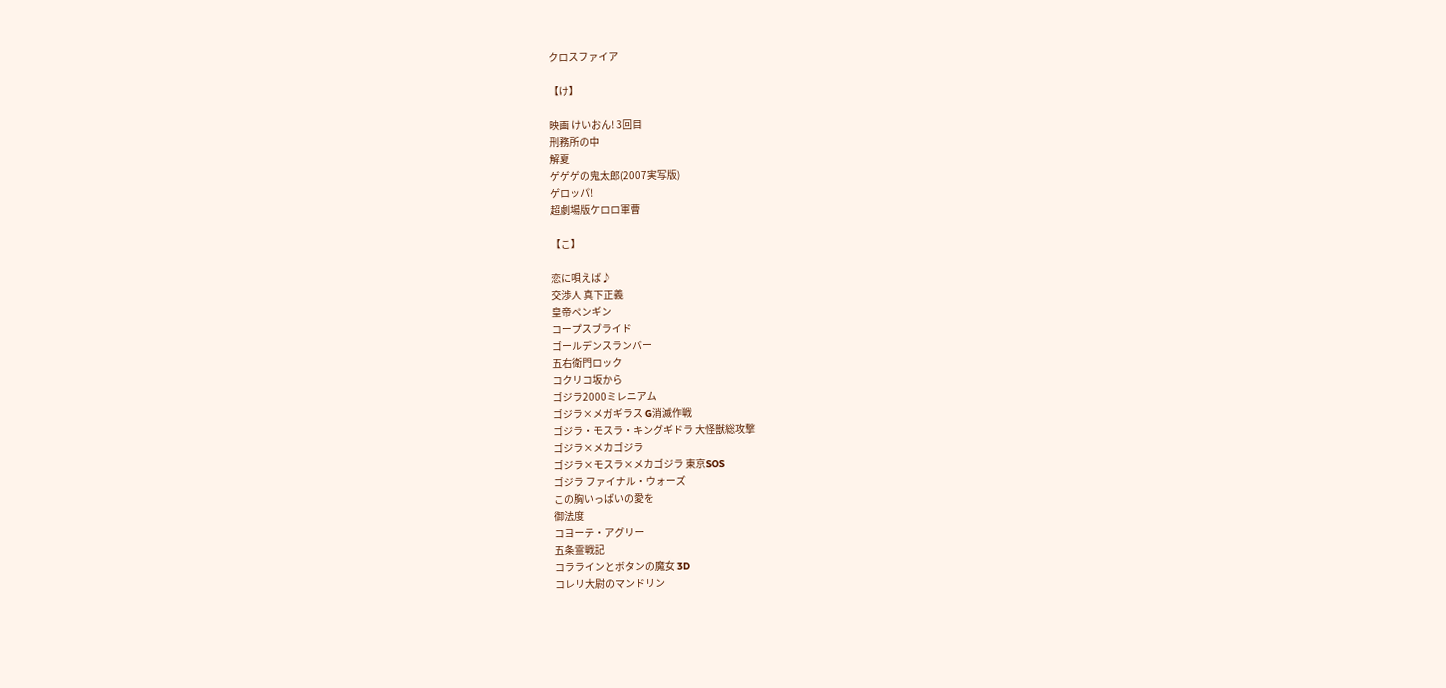クロスファイア

【け】

映画 けいおん! 3回目
刑務所の中
解夏
ゲゲゲの鬼太郎(2007実写版)
ゲロッパ!
超劇場版ケロロ軍曹

【こ】

恋に唄えば♪
交渉人 真下正義
皇帝ペンギン
コープスブライド
ゴールデンスランバー
五右衛門ロック
コクリコ坂から
ゴジラ2000ミレニアム
ゴジラ×メガギラス G消滅作戦
ゴジラ・モスラ・キングギドラ 大怪獣総攻撃
ゴジラ×メカゴジラ
ゴジラ×モスラ×メカゴジラ 東京SOS
ゴジラ ファイナル・ウォーズ
この胸いっぱいの愛を
御法度
コヨーテ・アグリー
五条霊戦記
コララインとボタンの魔女 3D
コレリ大尉のマンドリン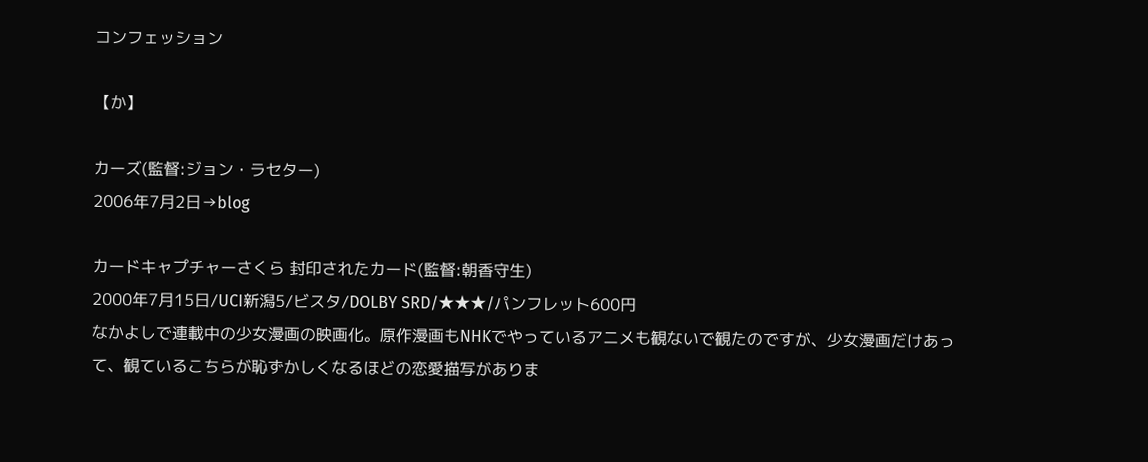コンフェッション

【か】

カーズ(監督:ジョン・ラセター)
2006年7月2日→blog

カードキャプチャーさくら 封印されたカード(監督:朝香守生)
2000年7月15日/UCI新潟5/ビスタ/DOLBY SRD/★★★/パンフレット600円
なかよしで連載中の少女漫画の映画化。原作漫画もNHKでやっているアニメも観ないで観たのですが、少女漫画だけあって、観ているこちらが恥ずかしくなるほどの恋愛描写がありま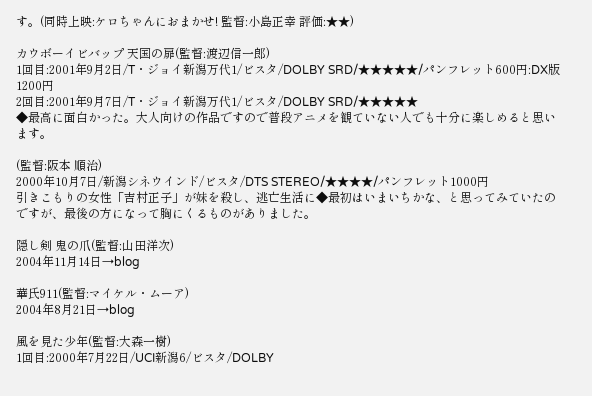す。(同時上映:ケロちゃんにおまかせ! 監督:小島正幸 評価:★★)

カウボーイビバップ 天国の扉(監督:渡辺信一郎)
1回目:2001年9月2日/T・ジョイ新潟万代1/ビスタ/DOLBY SRD/★★★★★/パンフレット600円:DX版1200円
2回目:2001年9月7日/T・ジョイ新潟万代1/ビスタ/DOLBY SRD/★★★★★
◆最高に面白かった。大人向けの作品ですので普段アニメを観ていない人でも十分に楽しめると思います。

(監督:阪本 順治)
2000年10月7日/新潟シネウインド/ビスタ/DTS STEREO/★★★★/パンフレット1000円
引きこもりの女性「吉村正子」が妹を殺し、逃亡生活に◆最初はいまいちかな、と思ってみていたのですが、最後の方になって胸にくるものがありました。

隠し剣 鬼の爪(監督:山田洋次)
2004年11月14日→blog

華氏911(監督:マイケル・ムーア)
2004年8月21日→blog

風を見た少年(監督:大森一樹)
1回目:2000年7月22日/UCI新潟6/ビスタ/DOLBY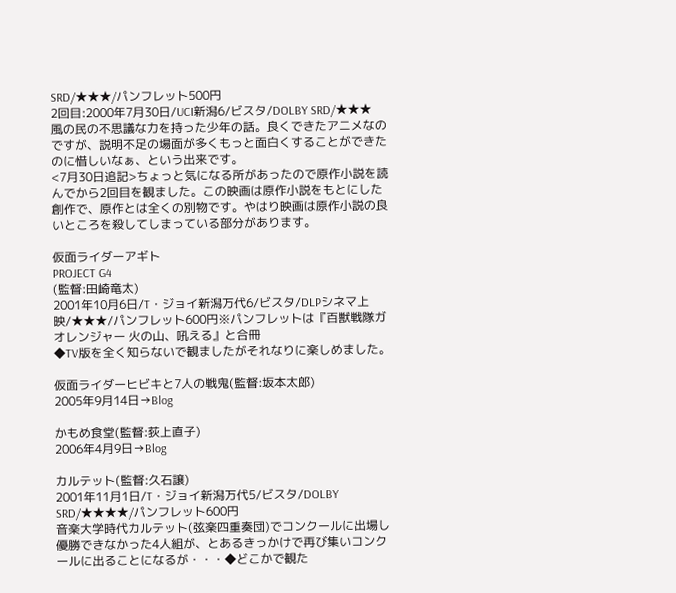SRD/★★★/パンフレット500円
2回目:2000年7月30日/UCI新潟6/ビスタ/DOLBY SRD/★★★
風の民の不思議な力を持った少年の話。良くできたアニメなのですが、説明不足の場面が多くもっと面白くすることができたのに惜しいなぁ、という出来です。
<7月30日追記>ちょっと気になる所があったので原作小説を読んでから2回目を観ました。この映画は原作小説をもとにした創作で、原作とは全くの別物です。やはり映画は原作小説の良いところを殺してしまっている部分があります。

仮面ライダーアギト
PROJECT G4
(監督:田崎竜太)
2001年10月6日/T・ジョイ新潟万代6/ビスタ/DLPシネマ上映/★★★/パンフレット600円※パンフレットは『百獣戦隊ガオレンジャー 火の山、吼える』と合冊
◆TV版を全く知らないで観ましたがそれなりに楽しめました。

仮面ライダーヒビキと7人の戦鬼(監督:坂本太郎)
2005年9月14日→Blog

かもめ食堂(監督:荻上直子)
2006年4月9日→Blog

カルテット(監督:久石譲)
2001年11月1日/T・ジョイ新潟万代5/ビスタ/DOLBY SRD/★★★★/パンフレット600円
音楽大学時代カルテット(弦楽四重奏団)でコンクールに出場し優勝できなかった4人組が、とあるきっかけで再び集いコンクールに出ることになるが・・・◆どこかで観た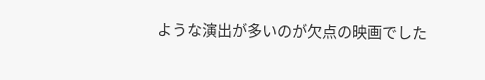ような演出が多いのが欠点の映画でした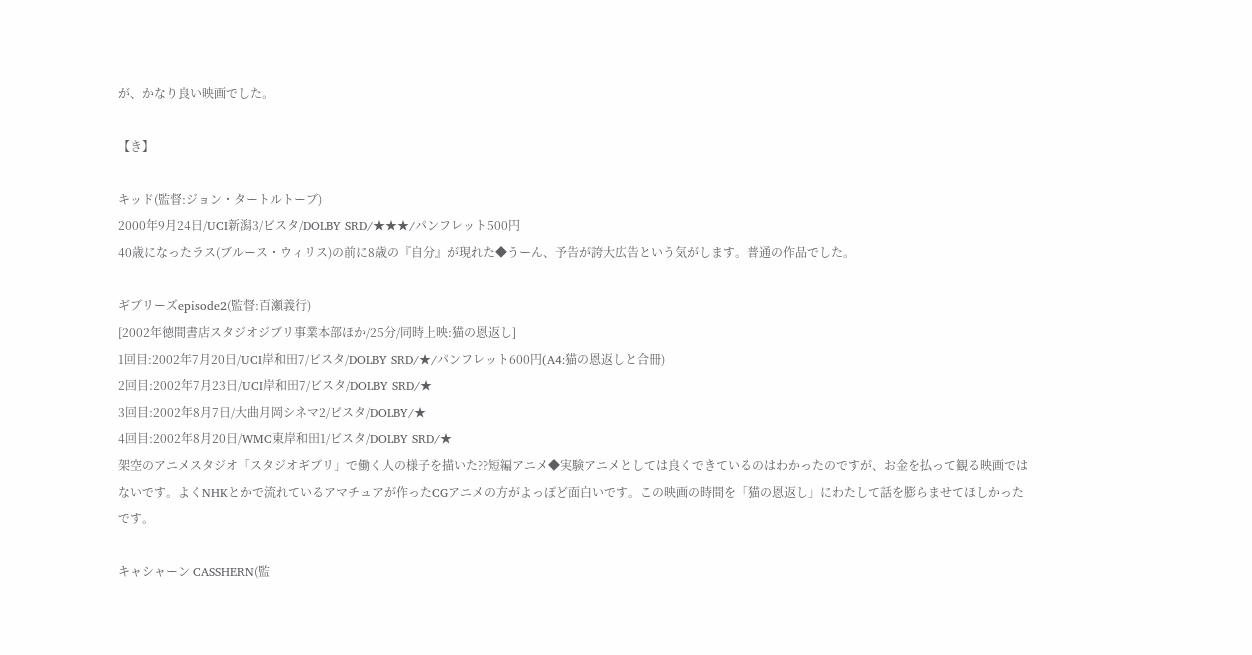が、かなり良い映画でした。

【き】

キッド(監督:ジョン・タートルトーブ)
2000年9月24日/UCI新潟3/ビスタ/DOLBY SRD/★★★/パンフレット500円
40歳になったラス(ブルース・ウィリス)の前に8歳の『自分』が現れた◆うーん、予告が誇大広告という気がします。普通の作品でした。

ギブリーズepisode2(監督:百瀬義行)
[2002年徳間書店スタジオジブリ事業本部ほか/25分/同時上映:猫の恩返し]
1回目:2002年7月20日/UCI岸和田7/ビスタ/DOLBY SRD/★/パンフレット600円(A4:猫の恩返しと合冊)
2回目:2002年7月23日/UCI岸和田7/ビスタ/DOLBY SRD/★
3回目:2002年8月7日/大曲月岡シネマ2/ビスタ/DOLBY/★
4回目:2002年8月20日/WMC東岸和田1/ビスタ/DOLBY SRD/★
架空のアニメスタジオ「スタジオギブリ」で働く人の様子を描いた??短編アニメ◆実験アニメとしては良くできているのはわかったのですが、お金を払って観る映画ではないです。よくNHKとかで流れているアマチュアが作ったCGアニメの方がよっぽど面白いです。この映画の時間を「猫の恩返し」にわたして話を膨らませてほしかったです。

キャシャーン CASSHERN(監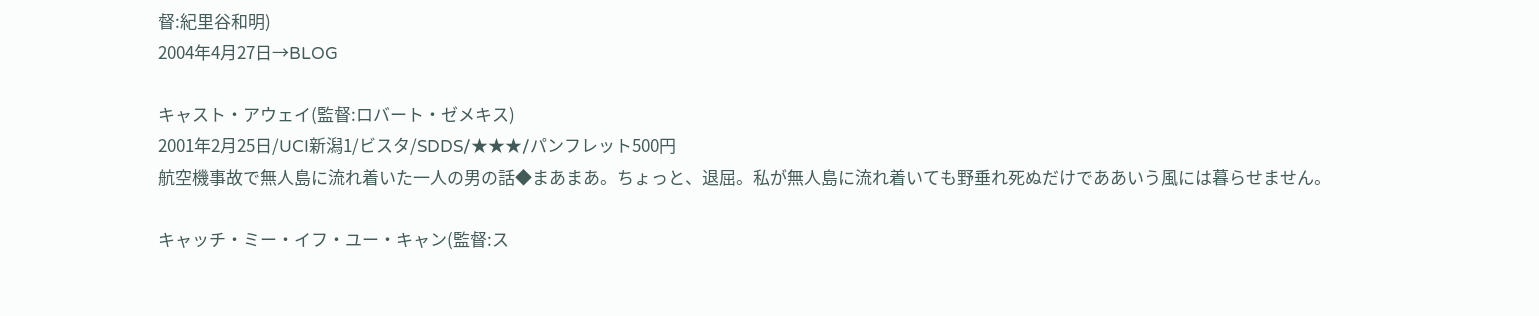督:紀里谷和明)
2004年4月27日→BLOG

キャスト・アウェイ(監督:ロバート・ゼメキス)
2001年2月25日/UCI新潟1/ビスタ/SDDS/★★★/パンフレット500円
航空機事故で無人島に流れ着いた一人の男の話◆まあまあ。ちょっと、退屈。私が無人島に流れ着いても野垂れ死ぬだけでああいう風には暮らせません。

キャッチ・ミー・イフ・ユー・キャン(監督:ス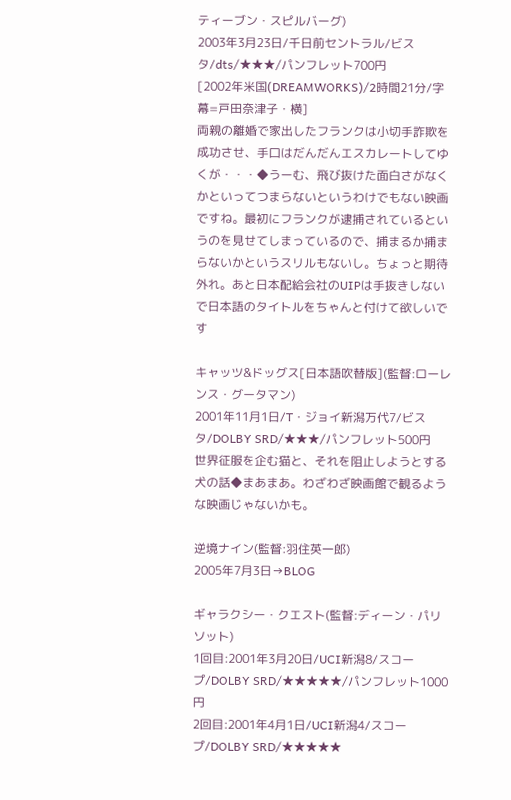ティーブン・スピルバーグ)
2003年3月23日/千日前セントラル/ビスタ/dts/★★★/パンフレット700円
[2002年米国(DREAMWORKS)/2時間21分/字幕=戸田奈津子・横]
両親の離婚で家出したフランクは小切手詐欺を成功させ、手口はだんだんエスカレートしてゆくが・・・◆うーむ、飛び抜けた面白さがなくかといってつまらないというわけでもない映画ですね。最初にフランクが逮捕されているというのを見せてしまっているので、捕まるか捕まらないかというスリルもないし。ちょっと期待外れ。あと日本配給会社のUIPは手抜きしないで日本語のタイトルをちゃんと付けて欲しいです

キャッツ&ドッグス[日本語吹替版](監督:ローレンス・グータマン)
2001年11月1日/T・ジョイ新潟万代7/ビスタ/DOLBY SRD/★★★/パンフレット500円
世界征服を企む猫と、それを阻止しようとする犬の話◆まあまあ。わざわざ映画館で観るような映画じゃないかも。

逆境ナイン(監督:羽住英一郎)
2005年7月3日→BLOG

ギャラクシー・クエスト(監督:ディーン・パリソット)
1回目:2001年3月20日/UCI新潟8/スコープ/DOLBY SRD/★★★★★/パンフレット1000円
2回目:2001年4月1日/UCI新潟4/スコープ/DOLBY SRD/★★★★★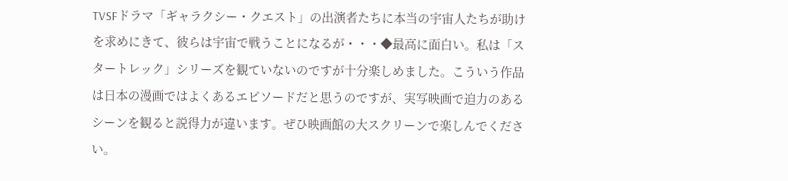TVSFドラマ「ギャラクシー・クエスト」の出演者たちに本当の宇宙人たちが助けを求めにきて、彼らは宇宙で戦うことになるが・・・◆最高に面白い。私は「スタートレック」シリーズを観ていないのですが十分楽しめました。こういう作品は日本の漫画ではよくあるエピソードだと思うのですが、実写映画で迫力のあるシーンを観ると説得力が違います。ぜひ映画館の大スクリーンで楽しんでください。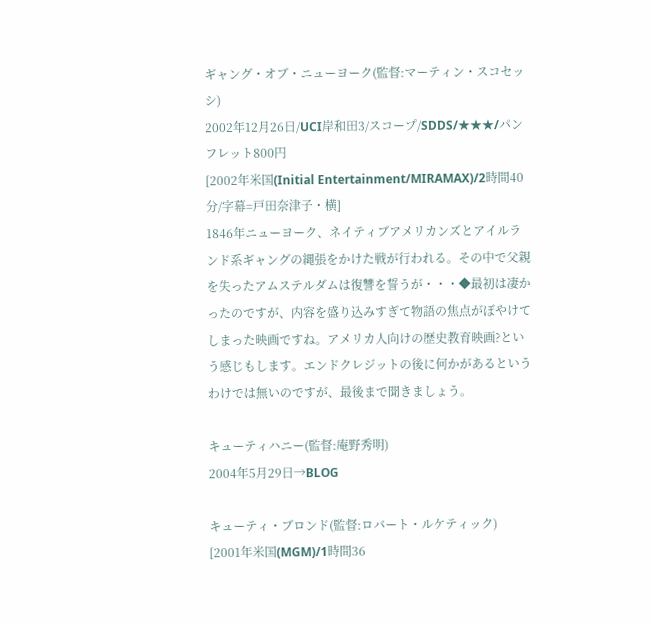ギャング・オブ・ニューヨーク(監督:マーティン・スコセッシ)
2002年12月26日/UCI岸和田3/スコープ/SDDS/★★★/パンフレット800円
[2002年米国(Initial Entertainment/MIRAMAX)/2時間40分/字幕=戸田奈津子・横]
1846年ニューヨーク、ネイティブアメリカンズとアイルランド系ギャングの縄張をかけた戦が行われる。その中で父親を失ったアムステルダムは復讐を誓うが・・・◆最初は凄かったのですが、内容を盛り込みすぎて物語の焦点がぼやけてしまった映画ですね。アメリカ人向けの歴史教育映画?という感じもします。エンドクレジットの後に何かがあるというわけでは無いのですが、最後まで聞きましょう。

キューティハニー(監督:庵野秀明)
2004年5月29日→BLOG

キューティ・ブロンド(監督:ロバート・ルケティック)
[2001年米国(MGM)/1時間36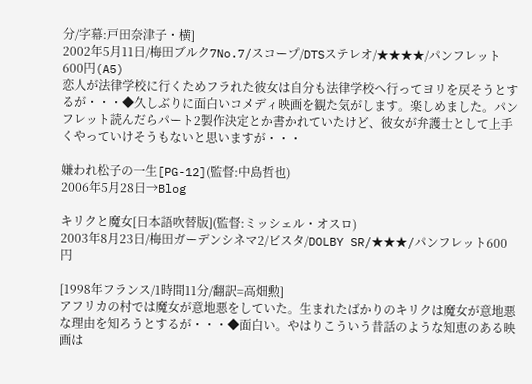分/字幕:戸田奈津子・横]
2002年5月11日/梅田ブルク7No.7/スコープ/DTSステレオ/★★★★/パンフレット600円(A5)
恋人が法律学校に行くためフラれた彼女は自分も法律学校へ行ってヨリを戻そうとするが・・・◆久しぶりに面白いコメディ映画を観た気がします。楽しめました。パンフレット読んだらパート2製作決定とか書かれていたけど、彼女が弁護士として上手くやっていけそうもないと思いますが・・・

嫌われ松子の一生[PG-12](監督:中島哲也)
2006年5月28日→Blog

キリクと魔女[日本語吹替版](監督:ミッシェル・オスロ)
2003年8月23日/梅田ガーデンシネマ2/ビスタ/DOLBY SR/★★★/パンフレット600円

[1998年フランス/1時間11分/翻訳=高畑勲]
アフリカの村では魔女が意地悪をしていた。生まれたばかりのキリクは魔女が意地悪な理由を知ろうとするが・・・◆面白い。やはりこういう昔話のような知恵のある映画は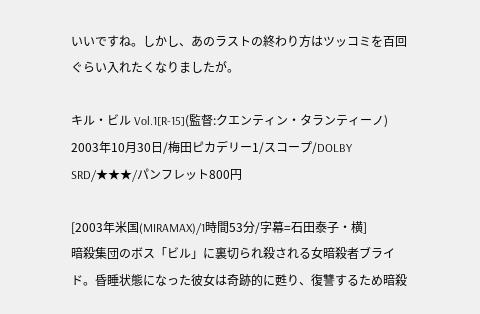いいですね。しかし、あのラストの終わり方はツッコミを百回ぐらい入れたくなりましたが。

キル・ビル Vol.1[R-15](監督:クエンティン・タランティーノ)
2003年10月30日/梅田ピカデリー1/スコープ/DOLBY SRD/★★★/パンフレット800円

[2003年米国(MIRAMAX)/1時間53分/字幕=石田泰子・横]
暗殺集団のボス「ビル」に裏切られ殺される女暗殺者ブライド。昏睡状態になった彼女は奇跡的に甦り、復讐するため暗殺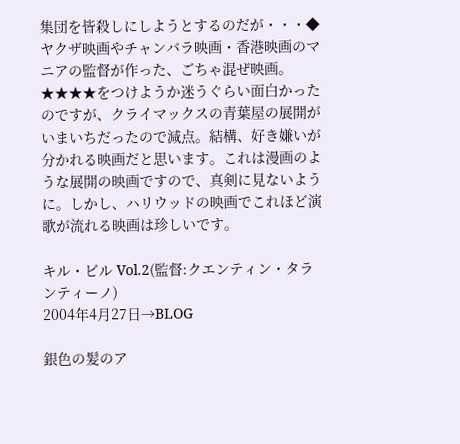集団を皆殺しにしようとするのだが・・・◆ヤクザ映画やチャンバラ映画・香港映画のマニアの監督が作った、ごちゃ混ぜ映画。★★★★をつけようか迷うぐらい面白かったのですが、クライマックスの青葉屋の展開がいまいちだったので減点。結構、好き嫌いが分かれる映画だと思います。これは漫画のような展開の映画ですので、真剣に見ないように。しかし、ハリウッドの映画でこれほど演歌が流れる映画は珍しいです。

キル・ビル Vol.2(監督:クエンティン・タランティーノ)
2004年4月27日→BLOG

銀色の髪のア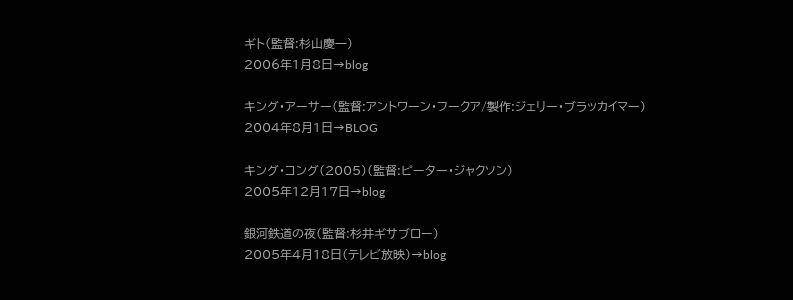ギト(監督:杉山慶一)
2006年1月8日→blog

キング・アーサー(監督:アントワーン・フークア/製作:ジェリー・ブラッカイマー)
2004年8月1日→BLOG

キング・コング(2005)(監督:ピーター・ジャクソン)
2005年12月17日→blog

銀河鉄道の夜(監督:杉井ギサブロー)
2005年4月18日(テレビ放映)→blog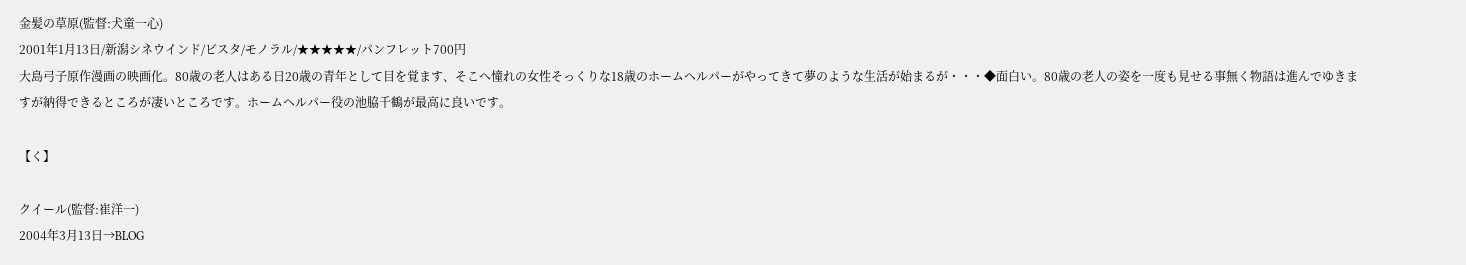金髪の草原(監督:犬童一心)
2001年1月13日/新潟シネウインド/ビスタ/モノラル/★★★★★/パンフレット700円
大島弓子原作漫画の映画化。80歳の老人はある日20歳の青年として目を覚ます、そこへ憧れの女性そっくりな18歳のホームヘルパーがやってきて夢のような生活が始まるが・・・◆面白い。80歳の老人の姿を一度も見せる事無く物語は進んでゆきますが納得できるところが凄いところです。ホームヘルパー役の池脇千鶴が最高に良いです。

【く】

クイール(監督:崔洋一)
2004年3月13日→BLOG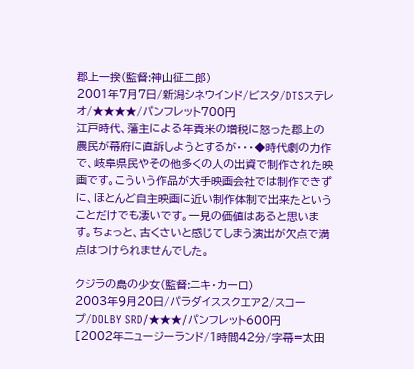郡上一揆(監督:神山征二郎)
2001年7月7日/新潟シネウインド/ビスタ/DTSステレオ/★★★★/パンフレット700円
江戸時代、藩主による年貢米の増税に怒った郡上の農民が幕府に直訴しようとするが・・・◆時代劇の力作で、岐阜県民やその他多くの人の出資で制作された映画です。こういう作品が大手映画会社では制作できずに、ほとんど自主映画に近い制作体制で出来たということだけでも凄いです。一見の価値はあると思います。ちょっと、古くさいと感じてしまう演出が欠点で満点はつけられませんでした。

クジラの島の少女(監督:ニキ・カーロ)
2003年9月20日/パラダイススクエア2/スコープ/DOLBY SRD/★★★/パンフレット600円
[2002年ニュージーランド/1時間42分/字幕=太田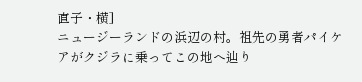直子・横]
ニュージーランドの浜辺の村。祖先の勇者パイケアがクジラに乗ってこの地へ辿り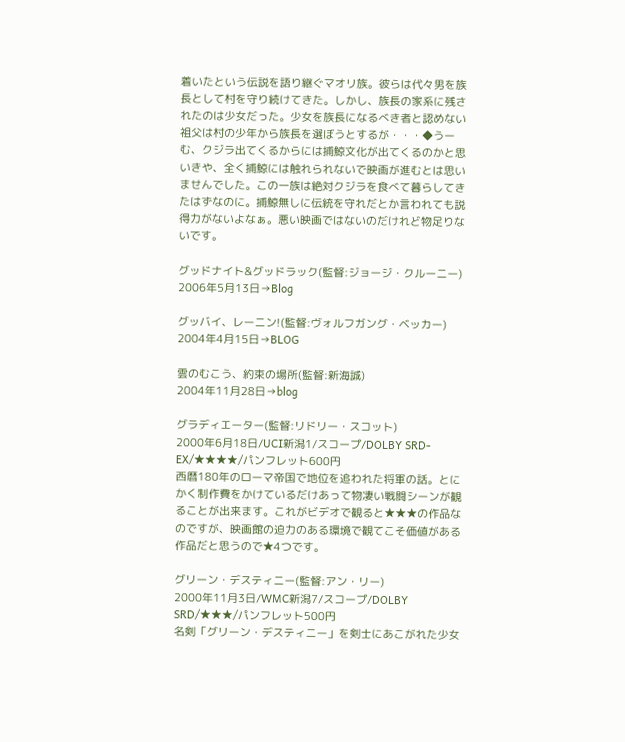着いたという伝説を語り継ぐマオリ族。彼らは代々男を族長として村を守り続けてきた。しかし、族長の家系に残されたのは少女だった。少女を族長になるべき者と認めない祖父は村の少年から族長を選ぼうとするが・・・◆うーむ、クジラ出てくるからには捕鯨文化が出てくるのかと思いきや、全く捕鯨には触れられないで映画が進むとは思いませんでした。この一族は絶対クジラを食べて暮らしてきたはずなのに。捕鯨無しに伝統を守れだとか言われても説得力がないよなぁ。悪い映画ではないのだけれど物足りないです。

グッドナイト&グッドラック(監督:ジョージ・クルーニー)
2006年5月13日→Blog

グッバイ、レーニン!(監督:ヴォルフガング・ベッカー)
2004年4月15日→BLOG

雲のむこう、約束の場所(監督:新海誠)
2004年11月28日→blog

グラディエーター(監督:リドリー・スコット)
2000年6月18日/UCI新潟1/スコープ/DOLBY SRD-EX/★★★★/パンフレット600円
西暦180年のローマ帝国で地位を追われた将軍の話。とにかく制作費をかけているだけあって物凄い戦闘シーンが観ることが出来ます。これがビデオで観ると★★★の作品なのですが、映画館の迫力のある環境で観てこそ価値がある作品だと思うので★4つです。

グリーン・デスティニー(監督:アン・リー)
2000年11月3日/WMC新潟7/スコープ/DOLBY SRD/★★★/パンフレット500円
名剣「グリーン・デスティニー」を剣士にあこがれた少女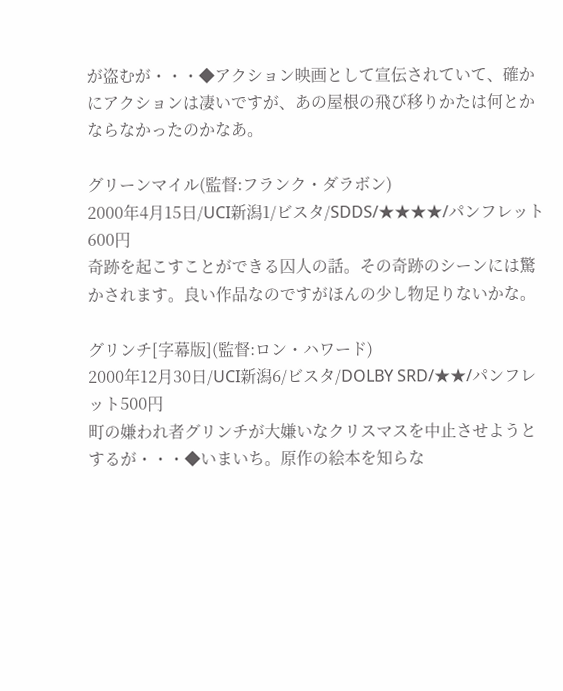が盗むが・・・◆アクション映画として宣伝されていて、確かにアクションは凄いですが、あの屋根の飛び移りかたは何とかならなかったのかなあ。

グリーンマイル(監督:フランク・ダラボン)
2000年4月15日/UCI新潟1/ビスタ/SDDS/★★★★/パンフレット600円
奇跡を起こすことができる囚人の話。その奇跡のシーンには驚かされます。良い作品なのですがほんの少し物足りないかな。

グリンチ[字幕版](監督:ロン・ハワード)
2000年12月30日/UCI新潟6/ビスタ/DOLBY SRD/★★/パンフレット500円
町の嫌われ者グリンチが大嫌いなクリスマスを中止させようとするが・・・◆いまいち。原作の絵本を知らな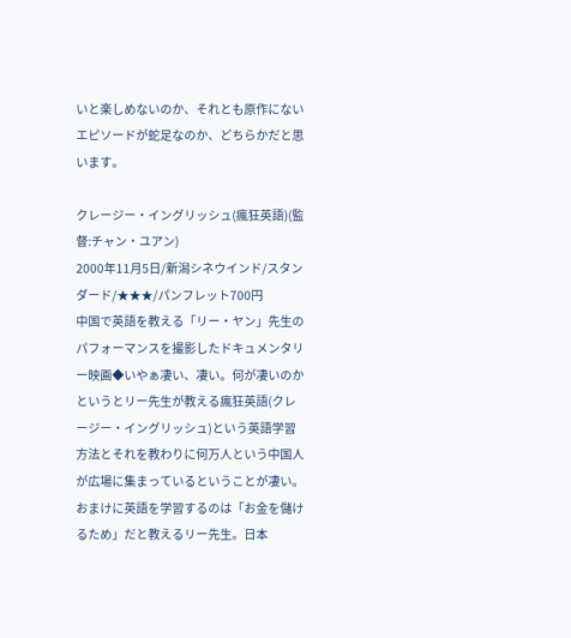いと楽しめないのか、それとも原作にないエピソードが蛇足なのか、どちらかだと思います。

クレージー・イングリッシュ(瘋狂英語)(監督:チャン・ユアン)
2000年11月5日/新潟シネウインド/スタンダード/★★★/パンフレット700円
中国で英語を教える「リー・ヤン」先生のパフォーマンスを撮影したドキュメンタリー映画◆いやぁ凄い、凄い。何が凄いのかというとリー先生が教える瘋狂英語(クレージー・イングリッシュ)という英語学習方法とそれを教わりに何万人という中国人が広場に集まっているということが凄い。おまけに英語を学習するのは「お金を儲けるため」だと教えるリー先生。日本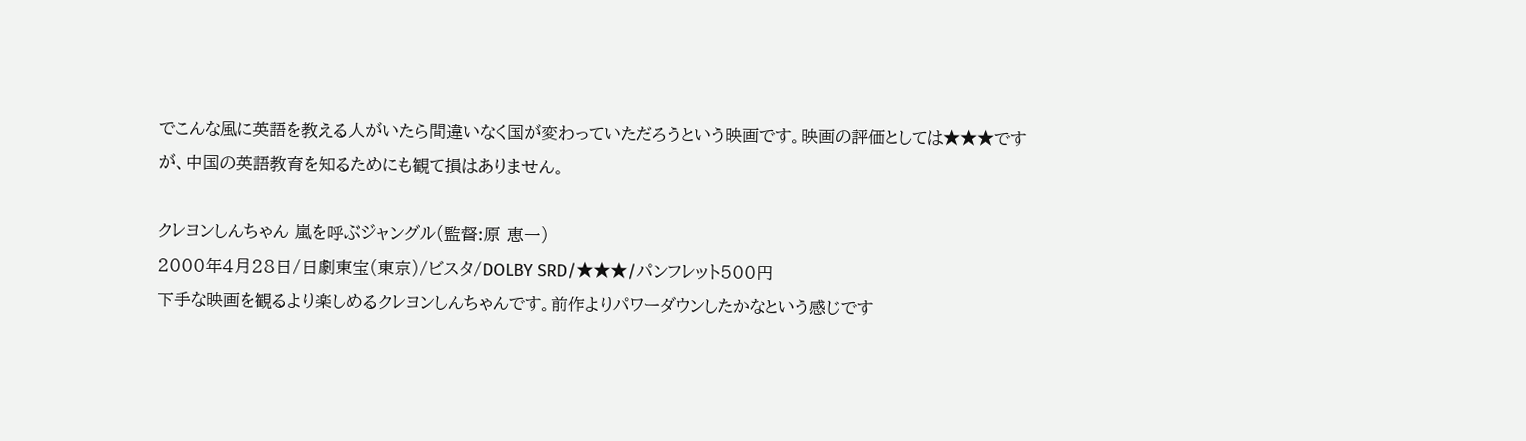でこんな風に英語を教える人がいたら間違いなく国が変わっていただろうという映画です。映画の評価としては★★★ですが、中国の英語教育を知るためにも観て損はありません。

クレヨンしんちゃん 嵐を呼ぶジャングル(監督:原 恵一)
2000年4月28日/日劇東宝(東京)/ビスタ/DOLBY SRD/★★★/パンフレット500円
下手な映画を観るより楽しめるクレヨンしんちゃんです。前作よりパワーダウンしたかなという感じです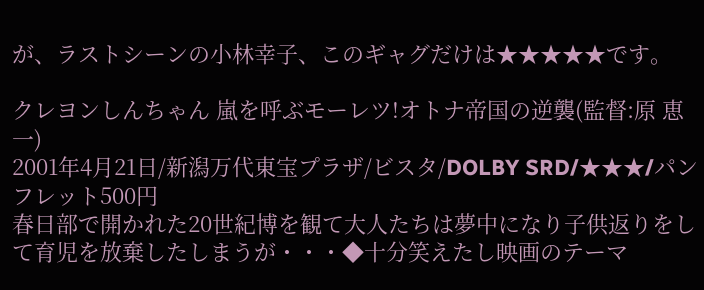が、ラストシーンの小林幸子、このギャグだけは★★★★★です。

クレヨンしんちゃん 嵐を呼ぶモーレツ!オトナ帝国の逆襲(監督:原 恵一)
2001年4月21日/新潟万代東宝プラザ/ビスタ/DOLBY SRD/★★★/パンフレット500円
春日部で開かれた20世紀博を観て大人たちは夢中になり子供返りをして育児を放棄したしまうが・・・◆十分笑えたし映画のテーマ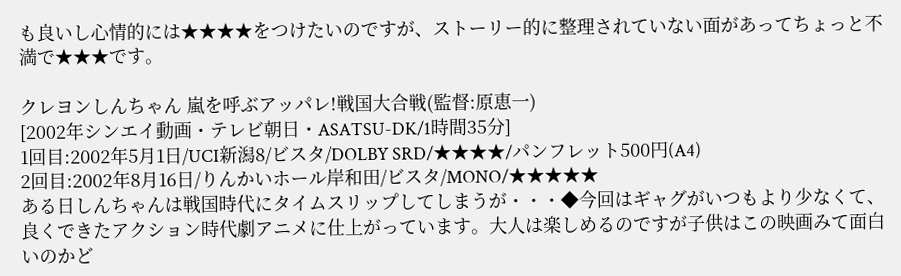も良いし心情的には★★★★をつけたいのですが、ストーリー的に整理されていない面があってちょっと不満で★★★です。

クレヨンしんちゃん 嵐を呼ぶアッパレ!戦国大合戦(監督:原恵一)
[2002年シンエイ動画・テレビ朝日・ASATSU-DK/1時間35分]
1回目:2002年5月1日/UCI新潟8/ビスタ/DOLBY SRD/★★★★/パンフレット500円(A4)
2回目:2002年8月16日/りんかいホール岸和田/ビスタ/MONO/★★★★★
ある日しんちゃんは戦国時代にタイムスリップしてしまうが・・・◆今回はギャグがいつもより少なくて、良くできたアクション時代劇アニメに仕上がっています。大人は楽しめるのですが子供はこの映画みて面白いのかど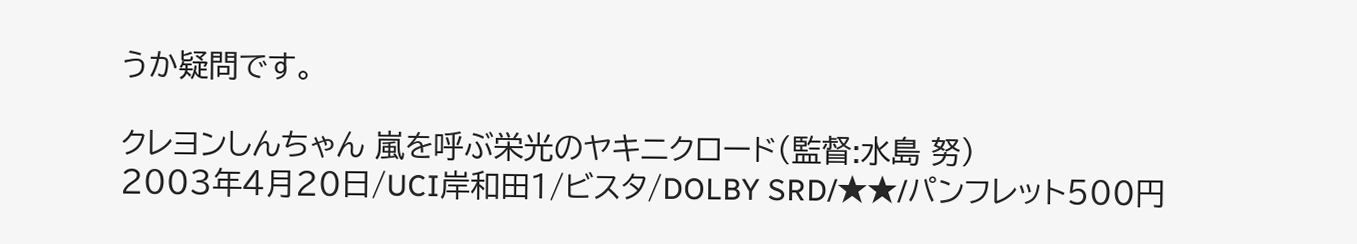うか疑問です。

クレヨンしんちゃん 嵐を呼ぶ栄光のヤキニクロード(監督:水島 努)
2003年4月20日/UCI岸和田1/ビスタ/DOLBY SRD/★★/パンフレット500円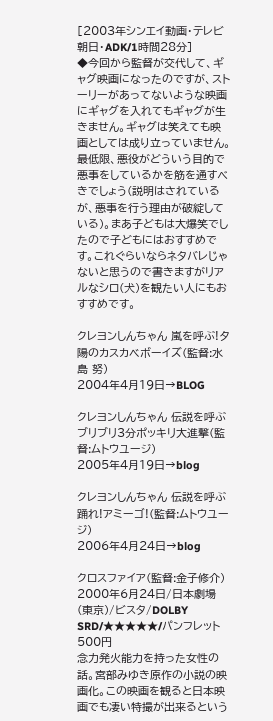[2003年シンエイ動画・テレビ朝日・ADK/1時間28分]
◆今回から監督が交代して、ギャグ映画になったのですが、ストーリーがあってないような映画にギャグを入れてもギャグが生きません。ギャグは笑えても映画としては成り立っていません。最低限、悪役がどういう目的で悪事をしているかを筋を通すべきでしょう(説明はされているが、悪事を行う理由が破綻している)。まあ子どもは大爆笑でしたので子どもにはおすすめです。これぐらいならネタバレじゃないと思うので書きますがリアルなシロ(犬)を観たい人にもおすすめです。

クレヨンしんちゃん 嵐を呼ぶ!夕陽のカスカベボーイズ(監督:水島 努)
2004年4月19日→BLOG

クレヨンしんちゃん 伝説を呼ぶブリブリ3分ポッキリ大進撃(監督:ムトウユージ)
2005年4月19日→blog

クレヨンしんちゃん 伝説を呼ぶ 踊れ!アミーゴ!(監督:ムトウユージ)
2006年4月24日→blog

クロスファイア(監督:金子修介)
2000年6月24日/日本劇場(東京)/ビスタ/DOLBY SRD/★★★★★/パンフレット500円
念力発火能力を持った女性の話。宮部みゆき原作の小説の映画化。この映画を観ると日本映画でも凄い特撮が出来るという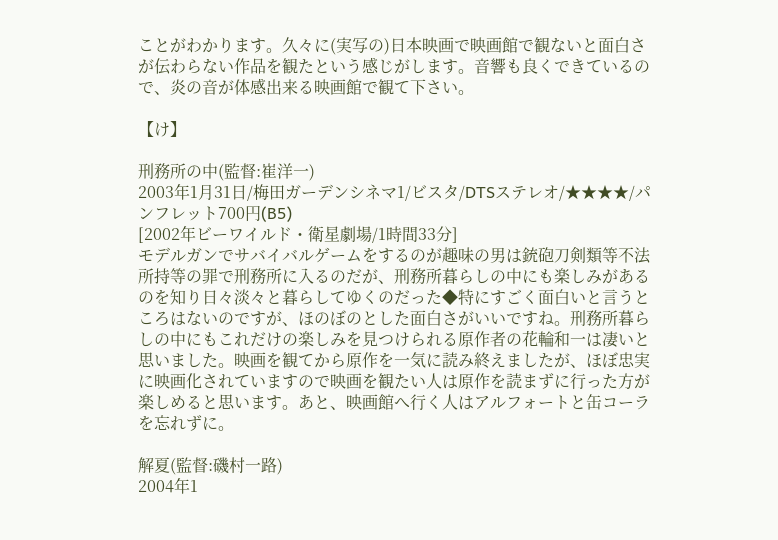ことがわかります。久々に(実写の)日本映画で映画館で観ないと面白さが伝わらない作品を観たという感じがします。音響も良くできているので、炎の音が体感出来る映画館で観て下さい。

【け】

刑務所の中(監督:崔洋一)
2003年1月31日/梅田ガーデンシネマ1/ビスタ/DTSステレオ/★★★★/パンフレット700円(B5)
[2002年ビーワイルド・衛星劇場/1時間33分]
モデルガンでサバイバルゲームをするのが趣味の男は銃砲刀剣類等不法所持等の罪で刑務所に入るのだが、刑務所暮らしの中にも楽しみがあるのを知り日々淡々と暮らしてゆくのだった◆特にすごく面白いと言うところはないのですが、ほのぼのとした面白さがいいですね。刑務所暮らしの中にもこれだけの楽しみを見つけられる原作者の花輪和一は凄いと思いました。映画を観てから原作を一気に読み終えましたが、ほぼ忠実に映画化されていますので映画を観たい人は原作を読まずに行った方が楽しめると思います。あと、映画館へ行く人はアルフォートと缶コーラを忘れずに。

解夏(監督:磯村一路)
2004年1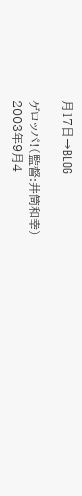月17日→BLOG

ゲロッパ!(監督:井筒和幸)
2003年9月4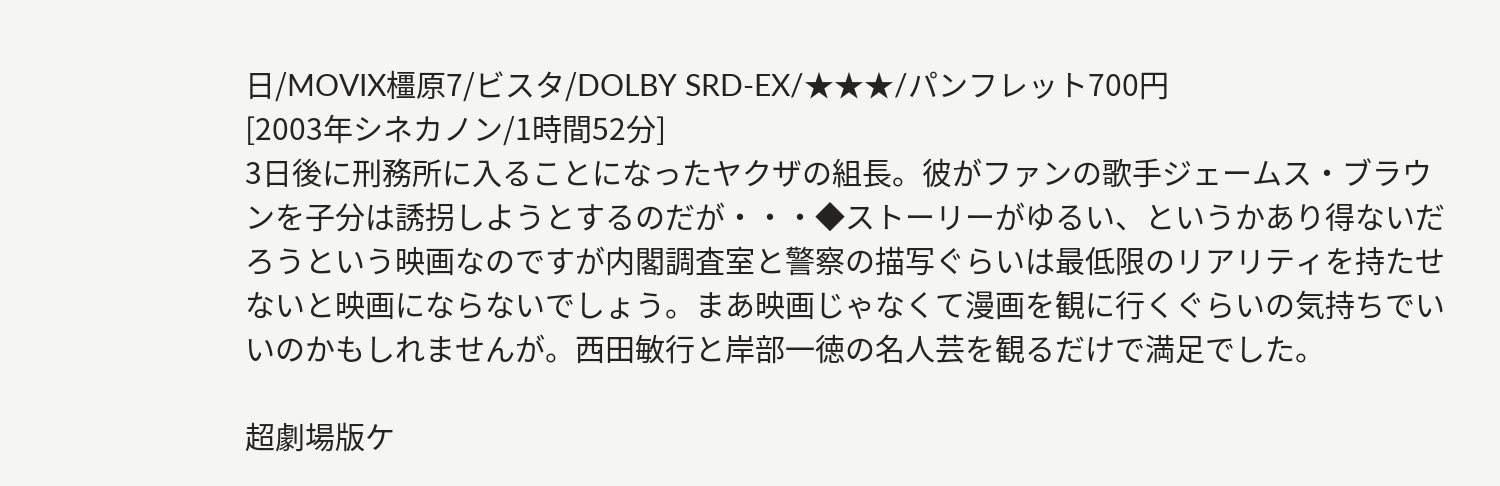日/MOVIX橿原7/ビスタ/DOLBY SRD-EX/★★★/パンフレット700円
[2003年シネカノン/1時間52分]
3日後に刑務所に入ることになったヤクザの組長。彼がファンの歌手ジェームス・ブラウンを子分は誘拐しようとするのだが・・・◆ストーリーがゆるい、というかあり得ないだろうという映画なのですが内閣調査室と警察の描写ぐらいは最低限のリアリティを持たせないと映画にならないでしょう。まあ映画じゃなくて漫画を観に行くぐらいの気持ちでいいのかもしれませんが。西田敏行と岸部一徳の名人芸を観るだけで満足でした。

超劇場版ケ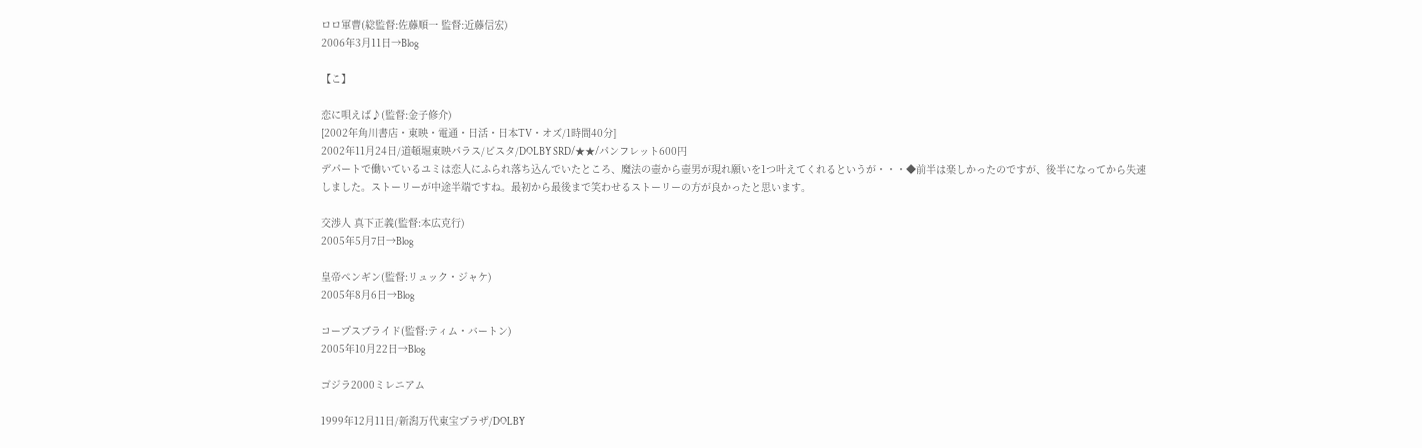ロロ軍曹(総監督:佐藤順一 監督:近藤信宏)
2006年3月11日→Blog

【こ】

恋に唄えば♪(監督:金子修介)
[2002年角川書店・東映・電通・日活・日本TV・オズ/1時間40分]
2002年11月24日/道頓堀東映パラス/ビスタ/DOLBY SRD/★★/パンフレット600円
デパートで働いているユミは恋人にふられ落ち込んでいたところ、魔法の壺から壺男が現れ願いを1つ叶えてくれるというが・・・◆前半は楽しかったのですが、後半になってから失速しました。ストーリーが中途半端ですね。最初から最後まで笑わせるストーリーの方が良かったと思います。

交渉人 真下正義(監督:本広克行)
2005年5月7日→Blog

皇帝ペンギン(監督:リュック・ジャケ)
2005年8月6日→Blog

コープスブライド(監督:ティム・バートン)
2005年10月22日→Blog

ゴジラ2000ミレニアム

1999年12月11日/新潟万代東宝プラザ/DOLBY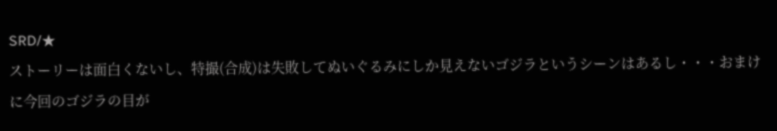SRD/★
ストーリーは面白くないし、特撮(合成)は失敗してぬいぐるみにしか見えないゴジラというシーンはあるし・・・おまけに今回のゴジラの目が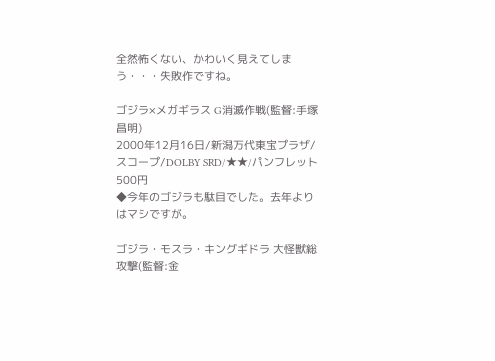全然怖くない、かわいく見えてしまう・・・失敗作ですね。

ゴジラ×メガギラス G消滅作戦(監督:手塚昌明)
2000年12月16日/新潟万代東宝プラザ/スコープ/DOLBY SRD/★★/パンフレット500円
◆今年のゴジラも駄目でした。去年よりはマシですが。

ゴジラ・モスラ・キングギドラ 大怪獣総攻撃(監督:金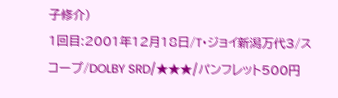子修介)
1回目:2001年12月18日/T・ジョイ新潟万代3/スコープ/DOLBY SRD/★★★/パンフレット500円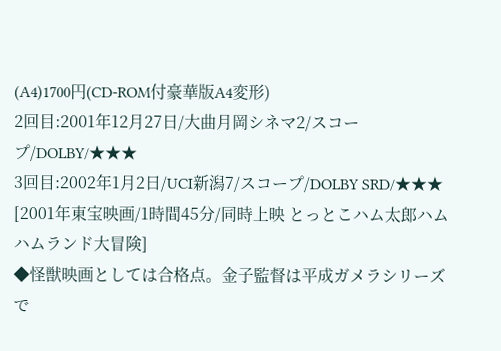(A4)1700円(CD-ROM付豪華版A4変形)
2回目:2001年12月27日/大曲月岡シネマ2/スコープ/DOLBY/★★★
3回目:2002年1月2日/UCI新潟7/スコープ/DOLBY SRD/★★★
[2001年東宝映画/1時間45分/同時上映 とっとこハム太郎ハムハムランド大冒険]
◆怪獣映画としては合格点。金子監督は平成ガメラシリーズで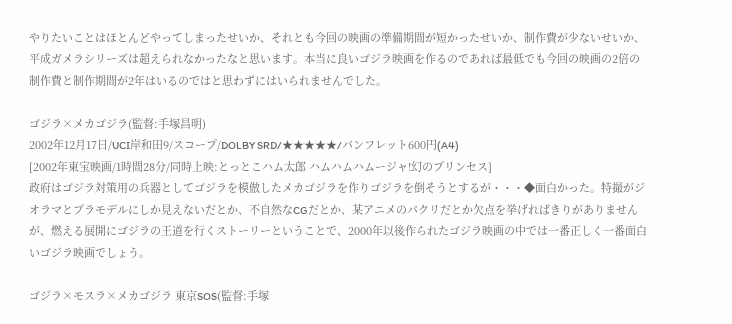やりたいことはほとんどやってしまったせいか、それとも今回の映画の準備期間が短かったせいか、制作費が少ないせいか、平成ガメラシリーズは超えられなかったなと思います。本当に良いゴジラ映画を作るのであれば最低でも今回の映画の2倍の制作費と制作期間が2年はいるのではと思わずにはいられませんでした。

ゴジラ×メカゴジラ(監督:手塚昌明)
2002年12月17日/UCI岸和田9/スコープ/DOLBY SRD/★★★★★/パンフレット600円(A4)
[2002年東宝映画/1時間28分/同時上映:とっとこハム太郎 ハムハムハムージャ!幻のプリンセス]
政府はゴジラ対策用の兵器としてゴジラを模倣したメカゴジラを作りゴジラを倒そうとするが・・・◆面白かった。特撮がジオラマとプラモデルにしか見えないだとか、不自然なCGだとか、某アニメのパクリだとか欠点を挙げればきりがありませんが、燃える展開にゴジラの王道を行くストーリーということで、2000年以後作られたゴジラ映画の中では一番正しく一番面白いゴジラ映画でしょう。

ゴジラ×モスラ×メカゴジラ 東京SOS(監督:手塚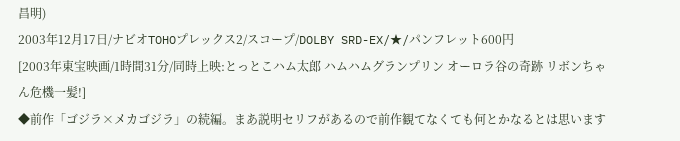昌明)
2003年12月17日/ナビオTOHOプレックス2/スコープ/DOLBY SRD-EX/★/パンフレット600円
[2003年東宝映画/1時間31分/同時上映:とっとこハム太郎 ハムハムグランプリン オーロラ谷の奇跡 リボンちゃん危機一髪!]
◆前作「ゴジラ×メカゴジラ」の続編。まあ説明セリフがあるので前作観てなくても何とかなるとは思います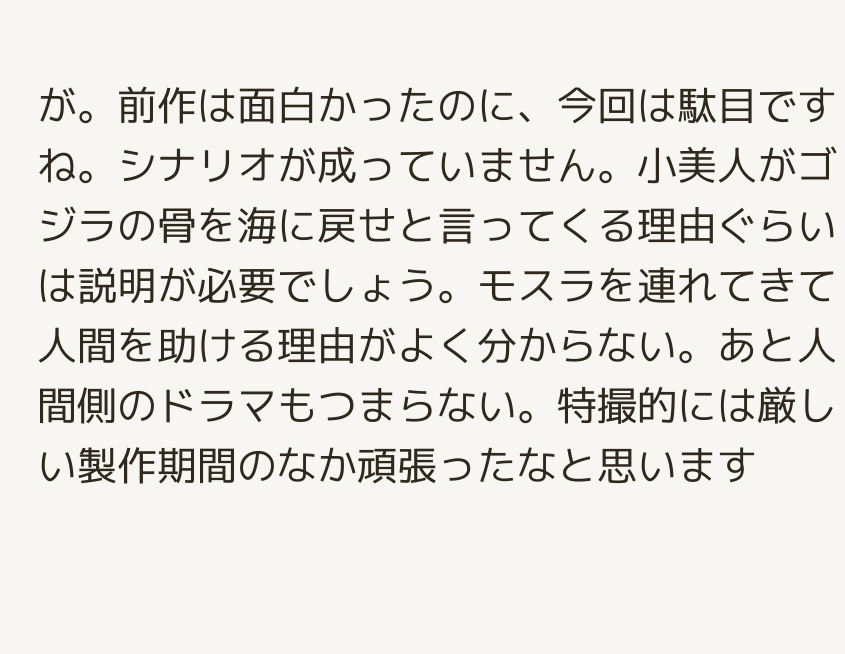が。前作は面白かったのに、今回は駄目ですね。シナリオが成っていません。小美人がゴジラの骨を海に戻せと言ってくる理由ぐらいは説明が必要でしょう。モスラを連れてきて人間を助ける理由がよく分からない。あと人間側のドラマもつまらない。特撮的には厳しい製作期間のなか頑張ったなと思います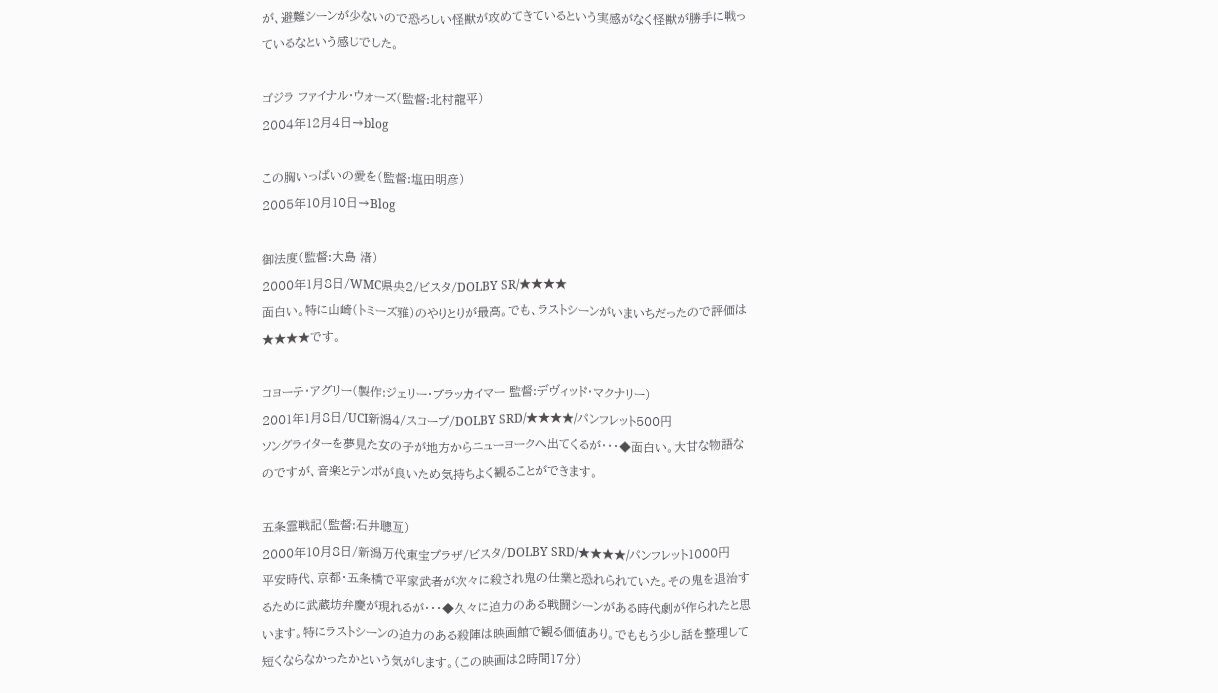が、避難シーンが少ないので恐ろしい怪獣が攻めてきているという実感がなく怪獣が勝手に戦っているなという感じでした。

ゴジラ ファイナル・ウォーズ(監督:北村龍平)
2004年12月4日→blog

この胸いっぱいの愛を(監督:塩田明彦)
2005年10月10日→Blog

御法度(監督:大島 渚)
2000年1月8日/WMC県央2/ビスタ/DOLBY SR/★★★★
面白い。特に山崎(トミーズ雅)のやりとりが最高。でも、ラストシーンがいまいちだったので評価は★★★★です。

コヨーテ・アグリー(製作:ジェリー・ブラッカイマー 監督:デヴィッド・マクナリー)
2001年1月8日/UCI新潟4/スコープ/DOLBY SRD/★★★★/パンフレット500円
ソングライターを夢見た女の子が地方からニューヨークへ出てくるが・・・◆面白い。大甘な物語なのですが、音楽とテンポが良いため気持ちよく観ることができます。

五条霊戦記(監督:石井聰亙)
2000年10月8日/新潟万代東宝プラザ/ビスタ/DOLBY SRD/★★★★/パンフレット1000円
平安時代、京都・五条橋で平家武者が次々に殺され鬼の仕業と恐れられていた。その鬼を退治するために武蔵坊弁慶が現れるが・・・◆久々に迫力のある戦闘シーンがある時代劇が作られたと思います。特にラストシーンの迫力のある殺陣は映画館で観る価値あり。でももう少し話を整理して短くならなかったかという気がします。(この映画は2時間17分)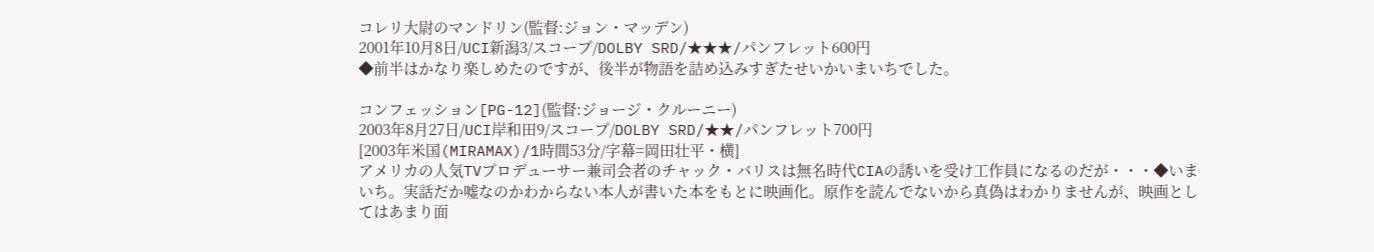コレリ大尉のマンドリン(監督:ジョン・マッデン)
2001年10月8日/UCI新潟3/スコープ/DOLBY SRD/★★★/パンフレット600円
◆前半はかなり楽しめたのですが、後半が物語を詰め込みすぎたせいかいまいちでした。

コンフェッション[PG-12](監督:ジョージ・クルーニー)
2003年8月27日/UCI岸和田9/スコープ/DOLBY SRD/★★/パンフレット700円
[2003年米国(MIRAMAX)/1時間53分/字幕=岡田壮平・横]
アメリカの人気TVプロデューサー兼司会者のチャック・バリスは無名時代CIAの誘いを受け工作員になるのだが・・・◆いまいち。実話だか嘘なのかわからない本人が書いた本をもとに映画化。原作を読んでないから真偽はわかりませんが、映画としてはあまり面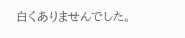白くありませんでした。